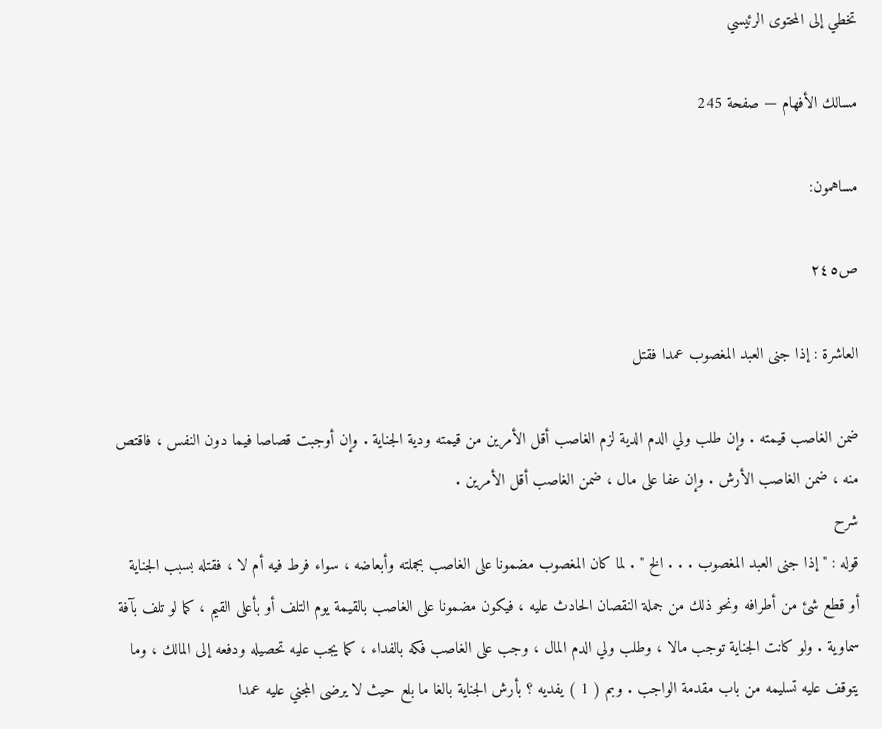تخطي إلى المحتوى الرئيسي

مسالك الأفهام — صفحة 245

مساهمون:

ص٢٤٥

العاشرة : إذا جنى العبد المغصوب عمدا فقتل

ضمن الغاصب قيمته . وإن طلب ولي الدم الدية لزم الغاصب أقل الأمرين من قيمته ودية الجناية . وإن أوجبت قصاصا فيما دون النفس ، فاقتص منه ، ضمن الغاصب الأرش . وإن عفا على مال ، ضمن الغاصب أقل الأمرين .
شرح
قوله : " إذا جنى العبد المغصوب . . . الخ " . لما كان المغصوب مضمونا على الغاصب بجملته وأبعاضه ، سواء فرط فيه أم لا ، فقتله بسبب الجناية أو قطع شئ من أطرافه ونحو ذلك من جملة النقصان الحادث عليه ، فيكون مضمونا على الغاصب بالقيمة يوم التلف أو بأعلى القيم ، كما لو تلف بآفة سماوية . ولو كانت الجناية توجب مالا ، وطلب ولي الدم المال ، وجب على الغاصب فكه بالفداء ، كما يجب عليه تحصيله ودفعه إلى المالك ، وما يتوقف عليه تسليمه من باب مقدمة الواجب . وبم ( 1 ) يفديه ؟ بأرش الجناية بالغا ما بلع حيث لا يرضى المجني عليه عمدا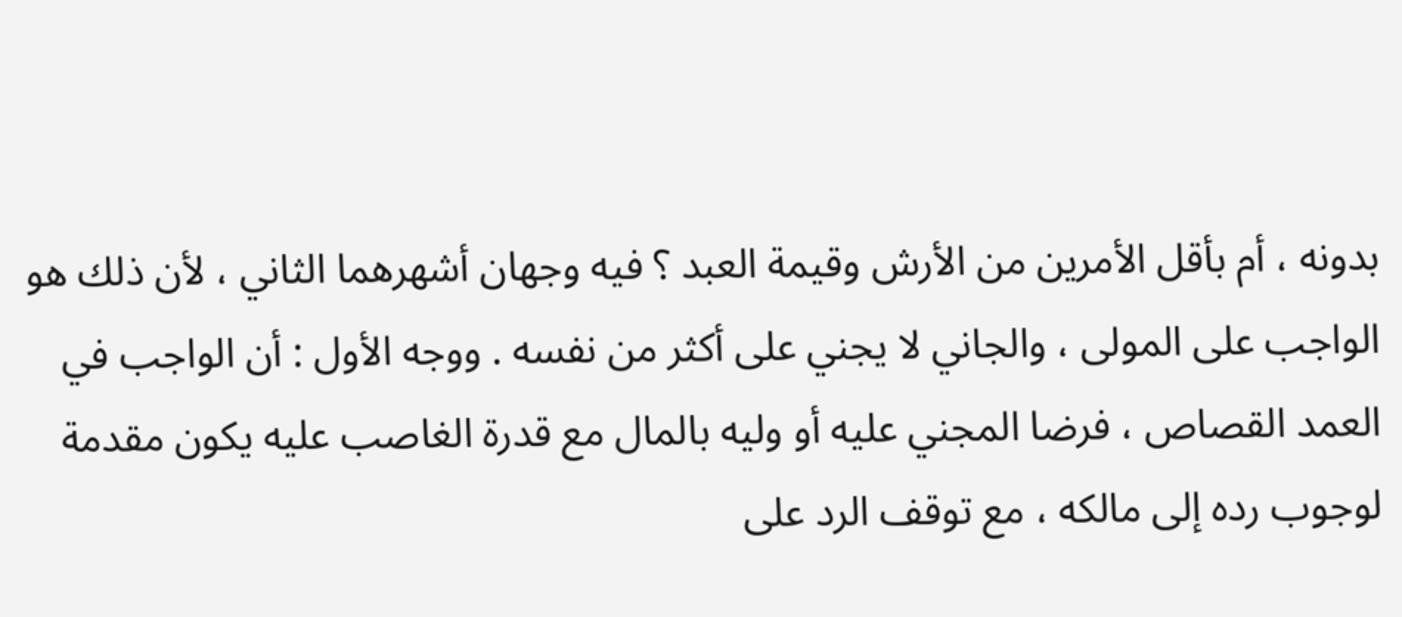بدونه ، أم بأقل الأمرين من الأرش وقيمة العبد ؟ فيه وجهان أشهرهما الثاني ، لأن ذلك هو الواجب على المولى ، والجاني لا يجني على أكثر من نفسه . ووجه الأول : أن الواجب في العمد القصاص ، فرضا المجني عليه أو وليه بالمال مع قدرة الغاصب عليه يكون مقدمة لوجوب رده إلى مالكه ، مع توقف الرد على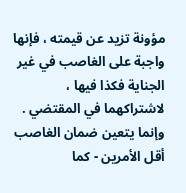مؤونة تزيد عن قيمته ، فإنها واجبة على الغاصب في غير الجناية فكذا فيها ، لاشتراكهما في المقتضي . وإنما يتعين ضمان الغاصب أقل الأمرين - كما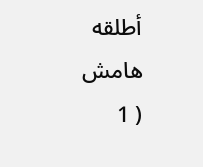أطلقه
هامش
( 1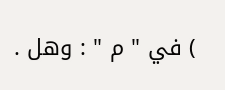) في " م " : وهل .